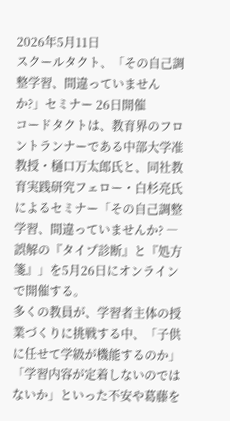2026年5月11日
スクールタクト、「その自己調整学習、間違っていませんか?」セミナー 26日開催
コードタクトは、教育界のフロントランナーである中部大学准教授・樋口万太郎氏と、同社教育実践研究フェロー・白杉亮氏によるセミナー「その自己調整学習、間違っていませんか? ― 誤解の『タイプ診断』と『処方箋』」を5月26日にオンラインで開催する。
多くの教員が、学習者主体の授業づくりに挑戦する中、「子供に任せて学級が機能するのか」「学習内容が定着しないのではないか」といった不安や葛藤を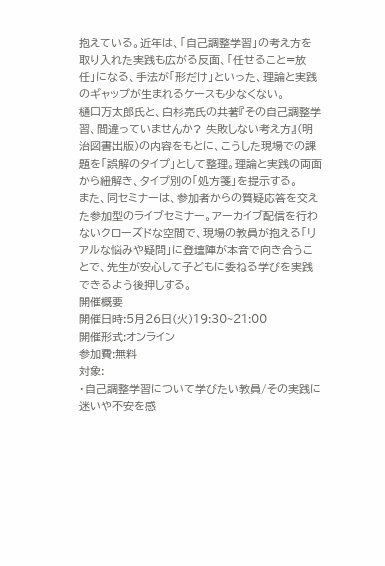抱えている。近年は、「自己調整学習」の考え方を取り入れた実践も広がる反面、「任せること=放任」になる、手法が「形だけ」といった、理論と実践のギャップが生まれるケースも少なくない。
樋口万太郎氏と、白杉亮氏の共著『その自己調整学習、間違っていませんか? 失敗しない考え方』(明治図書出版)の内容をもとに、こうした現場での課題を「誤解のタイプ」として整理。理論と実践の両面から紐解き、タイプ別の「処方箋」を提示する。
また、同セミナーは、参加者からの質疑応答を交えた参加型のライブセミナー。アーカイブ配信を行わないクローズドな空間で、現場の教員が抱える「リアルな悩みや疑問」に登壇陣が本音で向き合うことで、先生が安心して子どもに委ねる学びを実践できるよう後押しする。
開催概要
開催日時:5月26日(火)19:30~21:00
開催形式:オンライン
参加費:無料
対象:
・自己調整学習について学びたい教員/その実践に迷いや不安を感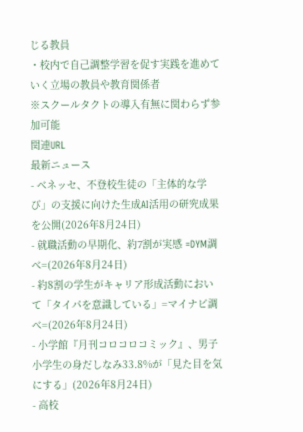じる教員
・校内で自己調整学習を促す実践を進めていく立場の教員や教育関係者
※スクールタクトの導入有無に関わらず参加可能
関連URL
最新ニュース
- ベネッセ、不登校生徒の「主体的な学び」の支援に向けた生成AI活用の研究成果を公開(2026年8月24日)
- 就職活動の早期化、約7割が実感 =DYM調べ=(2026年8月24日)
- 約8割の学生がキャリア形成活動において「タイパを意識している」=マイナビ調べ=(2026年8月24日)
- 小学館『月刊コロコロコミック』、男子小学生の身だしなみ33.8%が「見た目を気にする」(2026年8月24日)
- 高校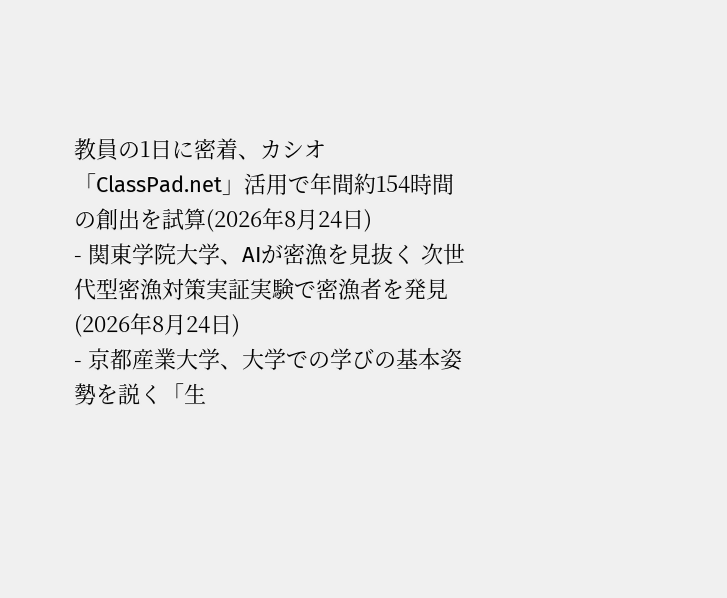教員の1日に密着、カシオ「ClassPad.net」活用で年間約154時間の創出を試算(2026年8月24日)
- 関東学院大学、AIが密漁を見抜く 次世代型密漁対策実証実験で密漁者を発見(2026年8月24日)
- 京都産業大学、大学での学びの基本姿勢を説く「生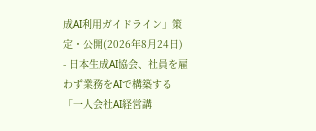成AI利用ガイドライン」策定・公開(2026年8月24日)
- 日本生成AI協会、社員を雇わず業務をAIで構築する「一人会社AI経営講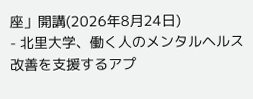座」開講(2026年8月24日)
- 北里大学、働く人のメンタルヘルス改善を支援するアプ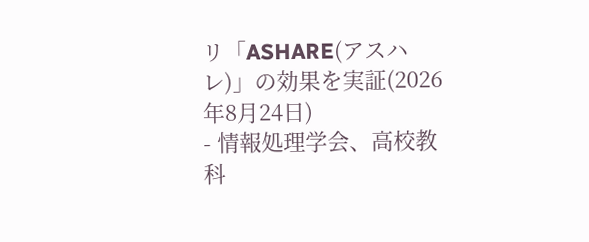リ「ASHARE(アスハレ)」の効果を実証(2026年8月24日)
- 情報処理学会、高校教科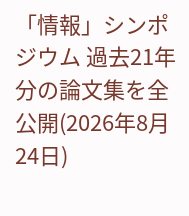「情報」シンポジウム 過去21年分の論文集を全公開(2026年8月24日)